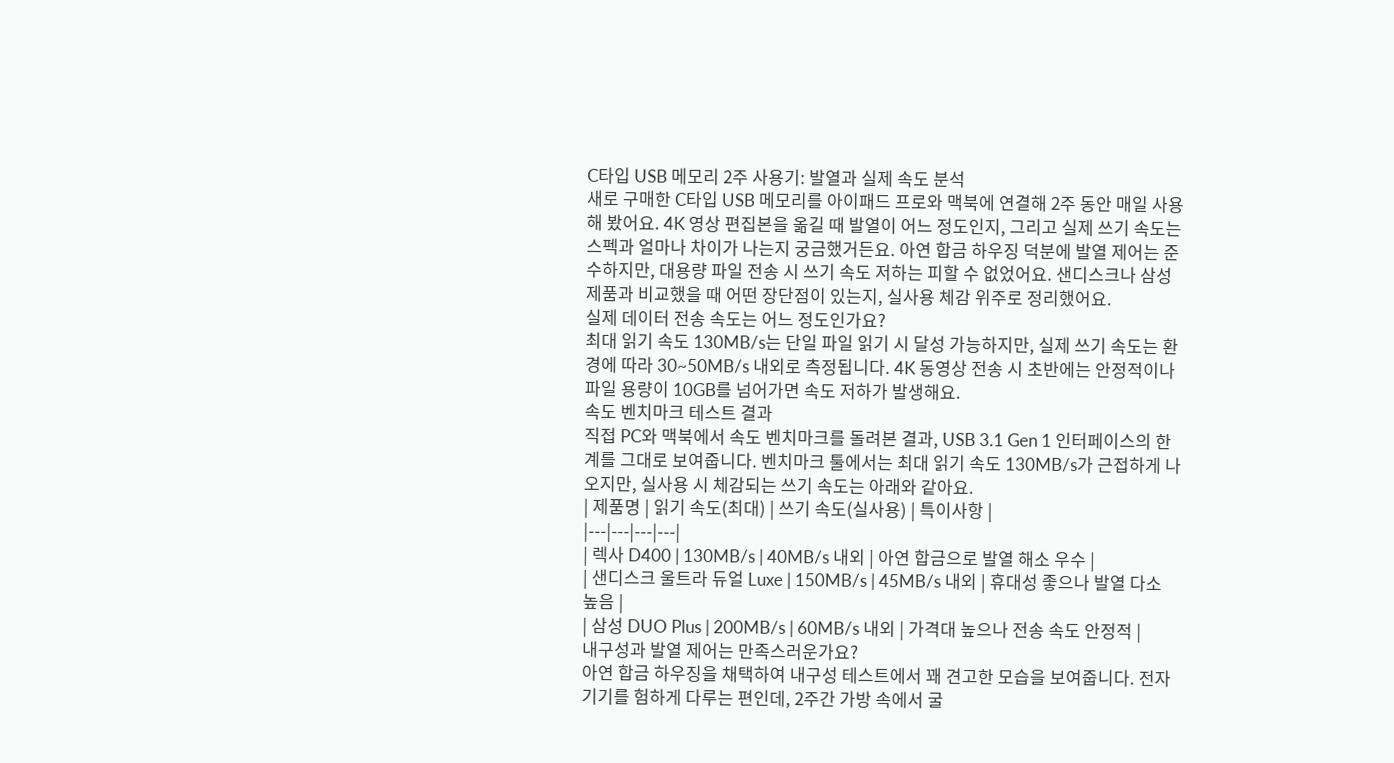C타입 USB 메모리 2주 사용기: 발열과 실제 속도 분석
새로 구매한 C타입 USB 메모리를 아이패드 프로와 맥북에 연결해 2주 동안 매일 사용해 봤어요. 4K 영상 편집본을 옮길 때 발열이 어느 정도인지, 그리고 실제 쓰기 속도는 스펙과 얼마나 차이가 나는지 궁금했거든요. 아연 합금 하우징 덕분에 발열 제어는 준수하지만, 대용량 파일 전송 시 쓰기 속도 저하는 피할 수 없었어요. 샌디스크나 삼성 제품과 비교했을 때 어떤 장단점이 있는지, 실사용 체감 위주로 정리했어요.
실제 데이터 전송 속도는 어느 정도인가요?
최대 읽기 속도 130MB/s는 단일 파일 읽기 시 달성 가능하지만, 실제 쓰기 속도는 환경에 따라 30~50MB/s 내외로 측정됩니다. 4K 동영상 전송 시 초반에는 안정적이나 파일 용량이 10GB를 넘어가면 속도 저하가 발생해요.
속도 벤치마크 테스트 결과
직접 PC와 맥북에서 속도 벤치마크를 돌려본 결과, USB 3.1 Gen 1 인터페이스의 한계를 그대로 보여줍니다. 벤치마크 툴에서는 최대 읽기 속도 130MB/s가 근접하게 나오지만, 실사용 시 체감되는 쓰기 속도는 아래와 같아요.
| 제품명 | 읽기 속도(최대) | 쓰기 속도(실사용) | 특이사항 |
|---|---|---|---|
| 렉사 D400 | 130MB/s | 40MB/s 내외 | 아연 합금으로 발열 해소 우수 |
| 샌디스크 울트라 듀얼 Luxe | 150MB/s | 45MB/s 내외 | 휴대성 좋으나 발열 다소 높음 |
| 삼성 DUO Plus | 200MB/s | 60MB/s 내외 | 가격대 높으나 전송 속도 안정적 |
내구성과 발열 제어는 만족스러운가요?
아연 합금 하우징을 채택하여 내구성 테스트에서 꽤 견고한 모습을 보여줍니다. 전자기기를 험하게 다루는 편인데, 2주간 가방 속에서 굴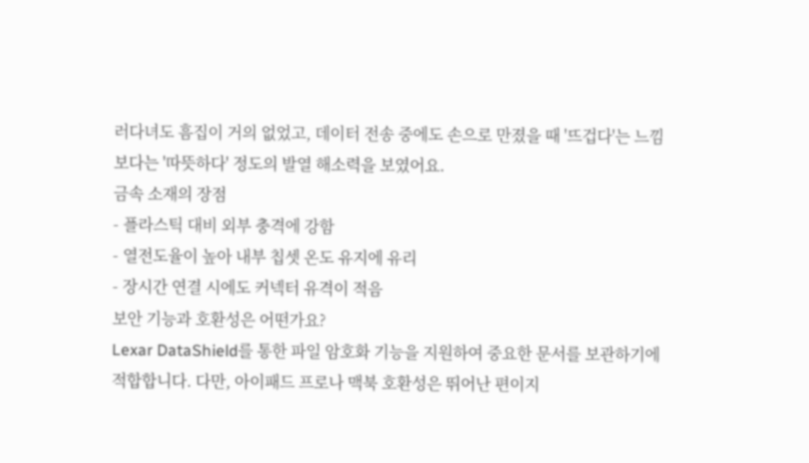러다녀도 흠집이 거의 없었고, 데이터 전송 중에도 손으로 만졌을 때 '뜨겁다'는 느낌보다는 '따뜻하다' 정도의 발열 해소력을 보였어요.
금속 소재의 장점
- 플라스틱 대비 외부 충격에 강함
- 열전도율이 높아 내부 칩셋 온도 유지에 유리
- 장시간 연결 시에도 커넥터 유격이 적음
보안 기능과 호환성은 어떤가요?
Lexar DataShield를 통한 파일 암호화 기능을 지원하여 중요한 문서를 보관하기에 적합합니다. 다만, 아이패드 프로나 맥북 호환성은 뛰어난 편이지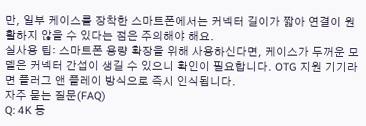만, 일부 케이스를 장착한 스마트폰에서는 커넥터 길이가 짧아 연결이 원활하지 않을 수 있다는 점은 주의해야 해요.
실사용 팁: 스마트폰 용량 확장을 위해 사용하신다면, 케이스가 두꺼운 모델은 커넥터 간섭이 생길 수 있으니 확인이 필요합니다. OTG 지원 기기라면 플러그 앤 플레이 방식으로 즉시 인식됩니다.
자주 묻는 질문(FAQ)
Q: 4K 동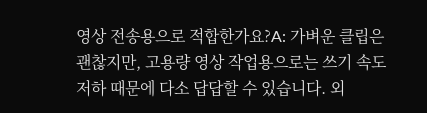영상 전송용으로 적합한가요?A: 가벼운 클립은 괜찮지만, 고용량 영상 작업용으로는 쓰기 속도 저하 때문에 다소 답답할 수 있습니다. 외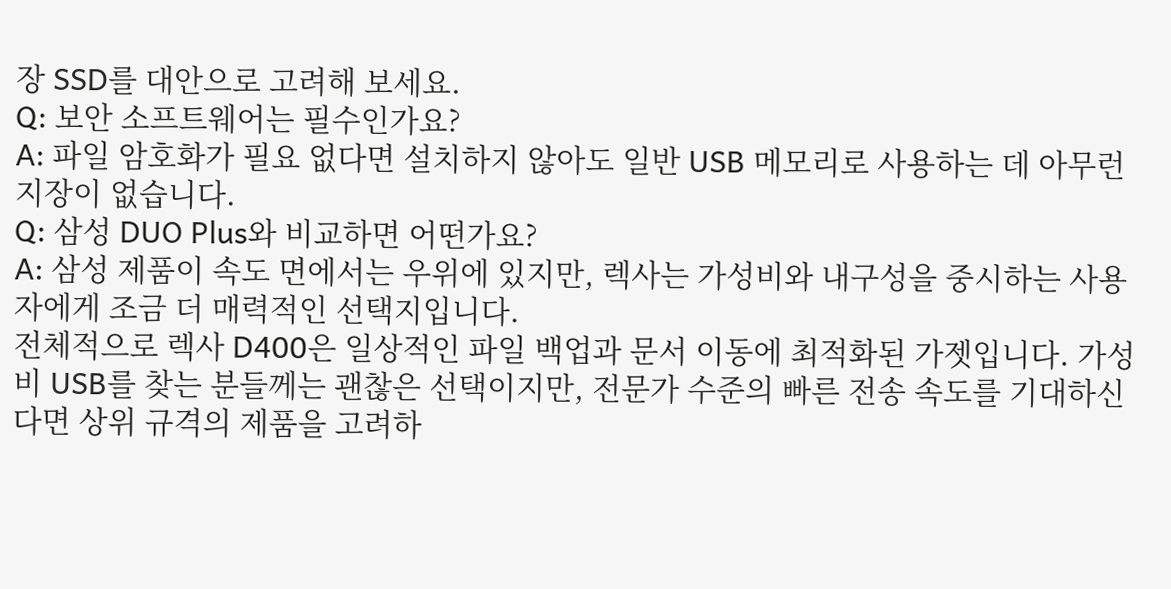장 SSD를 대안으로 고려해 보세요.
Q: 보안 소프트웨어는 필수인가요?
A: 파일 암호화가 필요 없다면 설치하지 않아도 일반 USB 메모리로 사용하는 데 아무런 지장이 없습니다.
Q: 삼성 DUO Plus와 비교하면 어떤가요?
A: 삼성 제품이 속도 면에서는 우위에 있지만, 렉사는 가성비와 내구성을 중시하는 사용자에게 조금 더 매력적인 선택지입니다.
전체적으로 렉사 D400은 일상적인 파일 백업과 문서 이동에 최적화된 가젯입니다. 가성비 USB를 찾는 분들께는 괜찮은 선택이지만, 전문가 수준의 빠른 전송 속도를 기대하신다면 상위 규격의 제품을 고려하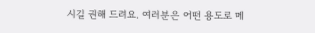시길 권해 드려요. 여러분은 어떤 용도로 메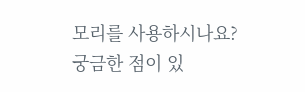모리를 사용하시나요? 궁금한 점이 있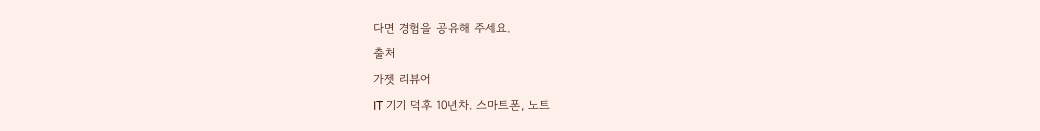다면 경험을 공유해 주세요.
출처
가젯 리뷰어
IT 기기 덕후 10년차. 스마트폰, 노트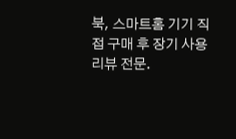북, 스마트홈 기기 직접 구매 후 장기 사용 리뷰 전문.